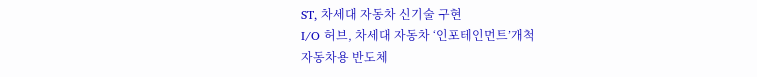ST, 차세대 자동차 신기술 구현
I/O 허브, 차세대 자동차 ‘인포테인먼트’개척
자동차용 반도체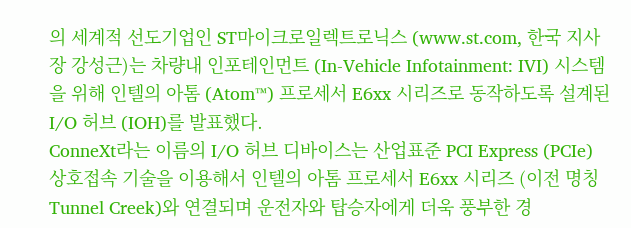의 세계적 선도기업인 ST마이크로일렉트로닉스 (www.st.com, 한국 지사장 강성근)는 차량내 인포테인먼트 (In-Vehicle Infotainment: IVI) 시스템을 위해 인텔의 아톰 (Atom™) 프로세서 E6xx 시리즈로 동작하도록 설계된 I/O 허브 (IOH)를 발표했다.
ConneXt라는 이름의 I/O 허브 디바이스는 산업표준 PCI Express (PCIe) 상호접속 기술을 이용해서 인텔의 아톰 프로세서 E6xx 시리즈 (이전 명칭 Tunnel Creek)와 연결되며 운전자와 탑승자에게 더욱 풍부한 경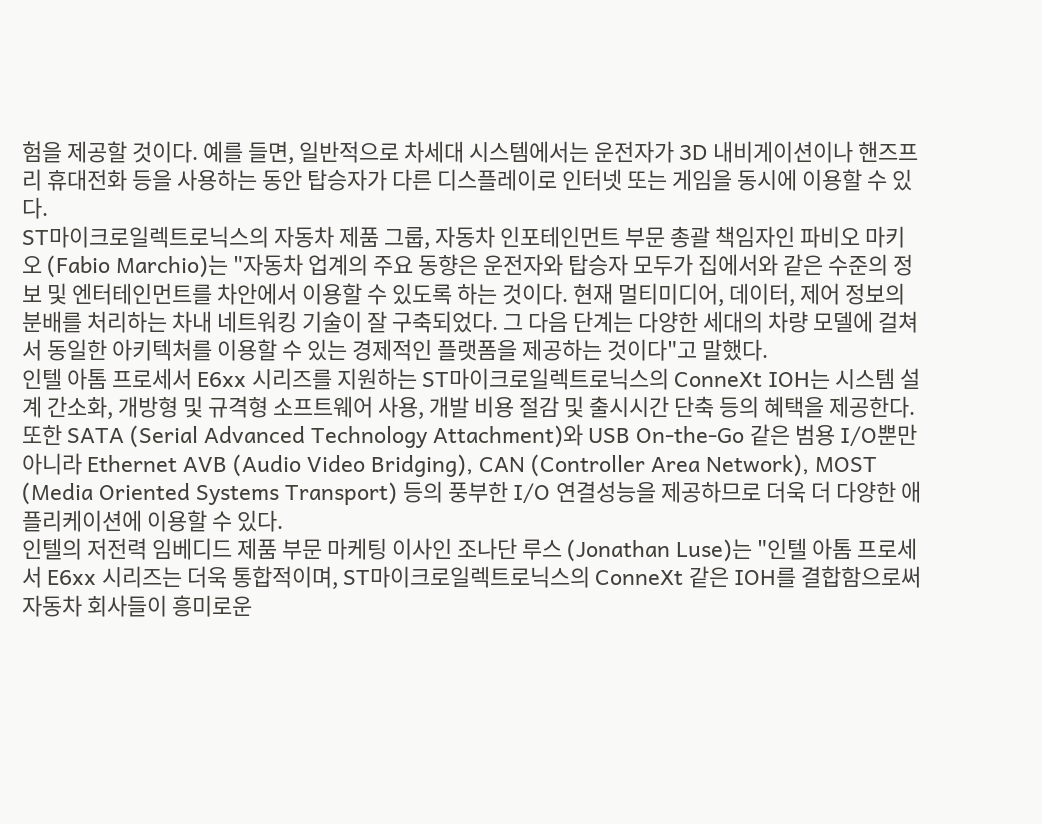험을 제공할 것이다. 예를 들면, 일반적으로 차세대 시스템에서는 운전자가 3D 내비게이션이나 핸즈프리 휴대전화 등을 사용하는 동안 탑승자가 다른 디스플레이로 인터넷 또는 게임을 동시에 이용할 수 있다.
ST마이크로일렉트로닉스의 자동차 제품 그룹, 자동차 인포테인먼트 부문 총괄 책임자인 파비오 마키오 (Fabio Marchio)는 "자동차 업계의 주요 동향은 운전자와 탑승자 모두가 집에서와 같은 수준의 정보 및 엔터테인먼트를 차안에서 이용할 수 있도록 하는 것이다. 현재 멀티미디어, 데이터, 제어 정보의 분배를 처리하는 차내 네트워킹 기술이 잘 구축되었다. 그 다음 단계는 다양한 세대의 차량 모델에 걸쳐서 동일한 아키텍처를 이용할 수 있는 경제적인 플랫폼을 제공하는 것이다"고 말했다.
인텔 아톰 프로세서 E6xx 시리즈를 지원하는 ST마이크로일렉트로닉스의 ConneXt IOH는 시스템 설계 간소화, 개방형 및 규격형 소프트웨어 사용, 개발 비용 절감 및 출시시간 단축 등의 혜택을 제공한다. 또한 SATA (Serial Advanced Technology Attachment)와 USB On-the-Go 같은 범용 I/O뿐만 아니라 Ethernet AVB (Audio Video Bridging), CAN (Controller Area Network), MOST (Media Oriented Systems Transport) 등의 풍부한 I/O 연결성능을 제공하므로 더욱 더 다양한 애플리케이션에 이용할 수 있다.
인텔의 저전력 임베디드 제품 부문 마케팅 이사인 조나단 루스 (Jonathan Luse)는 "인텔 아톰 프로세서 E6xx 시리즈는 더욱 통합적이며, ST마이크로일렉트로닉스의 ConneXt 같은 IOH를 결합함으로써 자동차 회사들이 흥미로운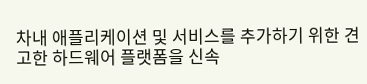차내 애플리케이션 및 서비스를 추가하기 위한 견고한 하드웨어 플랫폼을 신속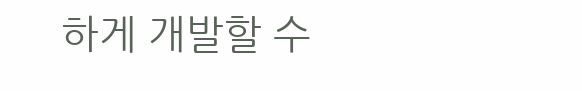하게 개발할 수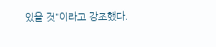있을 것"이라고 강조했다.